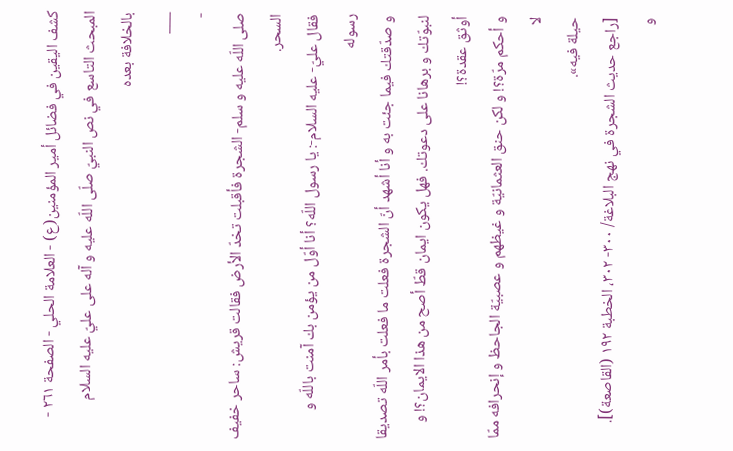كشف اليقين في فضائل أمير المؤمنين(ع) - العلامة الحلي - الصفحة ٢٦١ - المبحث التاسع في نص النبيّ صلّى اللّه عليه و آله على عليّ عليه السلام بالخلافة بعده
___
-
صلى اللّه عليه و سلم- الشجرة فأقبلت تخدّ الأرض فقالت قريش: ساحر خفيف السحر.
فقال عليّ- عليه السلام-: يا رسول اللّه؟ أنا أوّل من يؤمن بك آمنت باللّه و رسوله
و صدّقتك فيما جئت به و أنا أشهد أنّ الشجرة فعلت ما فعلت بأمر اللّه تصديقا
لنبوّتك و برهانا على دعوتك. فهل يكون ايمان قطّ أصح من هذا الايمان؟! و أوثق عقدة؟!
و أحكم مرّة؟! و لكن حنق العثمانيّة و غيظهم و عصبيّة الجاحظ و إنحرافه ممّا لا
حيلة فيه».
[راجع حديث الشجرة في نهج البلاغة/ ٣٠٠- ٣٠٢، الخطبة ١٩٢ (القاصعة)].
و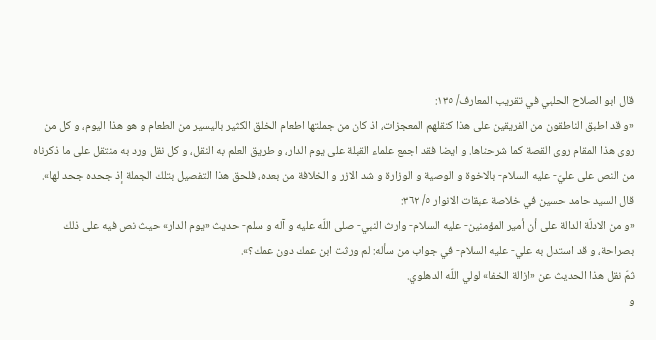قال ابو الصلاح الحلبي في تقريب المعارف/ ١٣٥:
«و قد اطبق الناطقون من الفريقين على هذا كنقلهم المعجزات، اذ كان من جملتها اطعام الخلق الكثير باليسير من الطعام و هو هذا اليوم، و كل من روى هذا المقام روى القصة كما شرحناها. و ايضا فقد اجمع علماء القبلة على يوم الدار، و طريق العلم به النقل، و كل نقل ورد به منتقل على ما ذكرناه من النص على عليّ- عليه السلام- بالاخوة و الوصية و الوزارة و شد الازر و الخلافة من بعده، فلحق هذا التفصيل بتلك الجملة إذ جحده جحد لها».
قال السيد حامد حسين في خلاصة عبقات الانوار ٥/ ٣٦٢:
«و من الادلّة الدالة على أن أمير المؤمنين- عليه السلام- وارث النبي- صلى اللّه عليه و آله و سلم- حديث «يوم الدار» حيث نص فيه على ذلك بصراحة، و قد استدل به علي- عليه السلام- في جواب من سأله: لم ورثت ابن عمك دون عمك؟».
ثمّ نقل هذا الحديث عن «ازالة الخفا» لولي اللّه الدهلوي.
و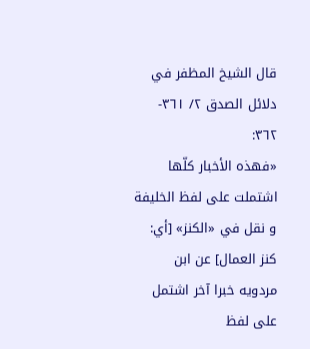قال الشيخ المظفر في دلائل الصدق ٢/ ٣٦١- ٣٦٢:
«فهذه الأخبار كلّها اشتملت على لفظ الخليفة و نقل في «الكنز» [أي: كنز العمال] عن ابن مردويه خبرا آخر اشتمل على لفظ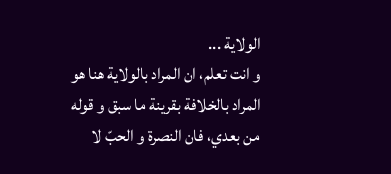الولاية ...
و انت تعلم، ان المراد بالولاية هنا هو المراد بالخلافة بقرينة ما سبق و قوله من بعدي، فان النصرة و الحبّ لا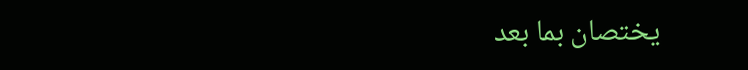يختصان بما بعد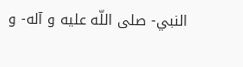النبي- صلى اللّه عليه و آله- و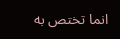انما تختص به